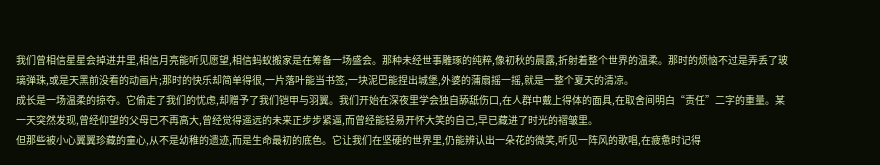我们曾相信星星会掉进井里,相信月亮能听见愿望,相信蚂蚁搬家是在筹备一场盛会。那种未经世事雕琢的纯粹,像初秋的晨露,折射着整个世界的温柔。那时的烦恼不过是弄丢了玻璃弹珠,或是天黑前没看的动画片;那时的快乐却简单得很,一片落叶能当书签,一块泥巴能捏出城堡,外婆的蒲扇摇一摇,就是一整个夏天的清凉。
成长是一场温柔的掠夺。它偷走了我们的忧虑,却赠予了我们铠甲与羽翼。我们开始在深夜里学会独自舔舐伤口,在人群中戴上得体的面具,在取舍间明白“责任”二字的重量。某一天突然发现,曾经仰望的父母已不再高大,曾经觉得遥远的未来正步步紧逼,而曾经能轻易开怀大笑的自己,早已藏进了时光的褶皱里。
但那些被小心翼翼珍藏的童心,从不是幼稚的遗迹,而是生命最初的底色。它让我们在坚硬的世界里,仍能辨认出一朵花的微笑,听见一阵风的歌唱,在疲惫时记得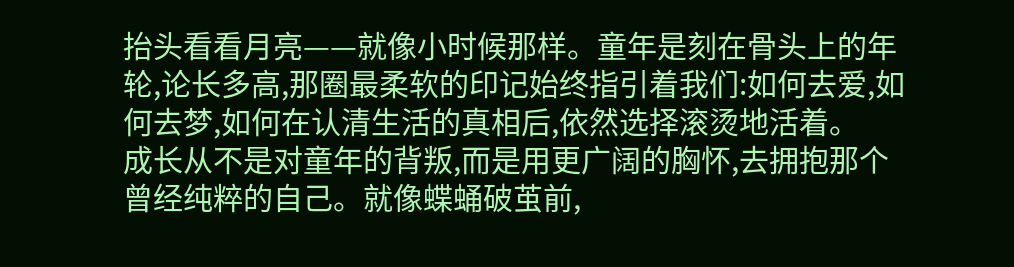抬头看看月亮——就像小时候那样。童年是刻在骨头上的年轮,论长多高,那圈最柔软的印记始终指引着我们:如何去爱,如何去梦,如何在认清生活的真相后,依然选择滚烫地活着。
成长从不是对童年的背叛,而是用更广阔的胸怀,去拥抱那个曾经纯粹的自己。就像蝶蛹破茧前,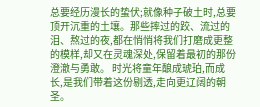总要经历漫长的蛰伏;就像种子破土时,总要顶开沉重的土壤。那些摔过的跤、流过的泪、熬过的夜,都在悄悄将我们打磨成更整的模样,却又在灵魂深处,保留着最初的那份澄澈与勇敢。 时光将童年酿成琥珀,而成长,是我们带着这份剔透,走向更辽阔的朝圣。